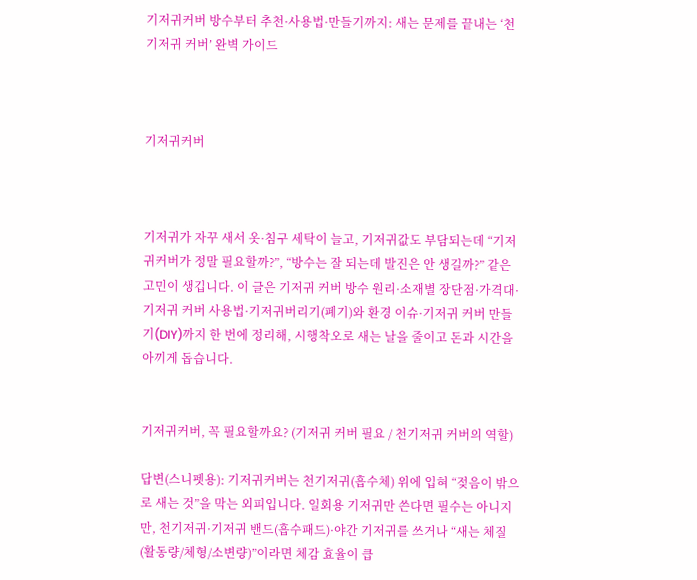기저귀커버 방수부터 추천·사용법·만들기까지: 새는 문제를 끝내는 ‘천기저귀 커버’ 완벽 가이드



기저귀커버



기저귀가 자꾸 새서 옷·침구 세탁이 늘고, 기저귀값도 부담되는데 “기저귀커버가 정말 필요할까?”, “방수는 잘 되는데 발진은 안 생길까?” 같은 고민이 생깁니다. 이 글은 기저귀 커버 방수 원리·소재별 장단점·가격대·기저귀 커버 사용법·기저귀버리기(폐기)와 환경 이슈·기저귀 커버 만들기(DIY)까지 한 번에 정리해, 시행착오로 새는 날을 줄이고 돈과 시간을 아끼게 돕습니다.


기저귀커버, 꼭 필요할까요? (기저귀 커버 필요 / 천기저귀 커버의 역할)

답변(스니펫용): 기저귀커버는 천기저귀(흡수체) 위에 입혀 “젖음이 밖으로 새는 것”을 막는 외피입니다. 일회용 기저귀만 쓴다면 필수는 아니지만, 천기저귀·기저귀 밴드(흡수패드)·야간 기저귀를 쓰거나 “새는 체질(활동량/체형/소변량)”이라면 체감 효율이 큽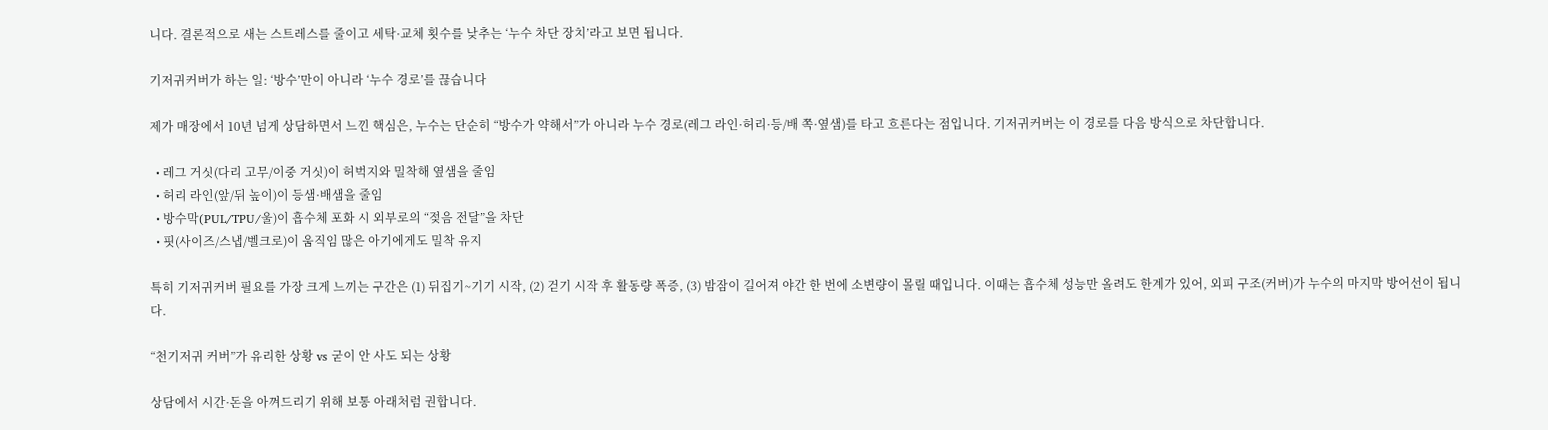니다. 결론적으로 새는 스트레스를 줄이고 세탁·교체 횟수를 낮추는 ‘누수 차단 장치’라고 보면 됩니다.

기저귀커버가 하는 일: ‘방수’만이 아니라 ‘누수 경로’를 끊습니다

제가 매장에서 10년 넘게 상담하면서 느낀 핵심은, 누수는 단순히 “방수가 약해서”가 아니라 누수 경로(레그 라인·허리·등/배 쪽·옆샘)를 타고 흐른다는 점입니다. 기저귀커버는 이 경로를 다음 방식으로 차단합니다.

  • 레그 거싯(다리 고무/이중 거싯)이 허벅지와 밀착해 옆샘을 줄임
  • 허리 라인(앞/뒤 높이)이 등샘·배샘을 줄임
  • 방수막(PUL/TPU/울)이 흡수체 포화 시 외부로의 “젖음 전달”을 차단
  • 핏(사이즈/스냅/벨크로)이 움직임 많은 아기에게도 밀착 유지

특히 기저귀커버 필요를 가장 크게 느끼는 구간은 (1) 뒤집기~기기 시작, (2) 걷기 시작 후 활동량 폭증, (3) 밤잠이 길어져 야간 한 번에 소변량이 몰릴 때입니다. 이때는 흡수체 성능만 올려도 한계가 있어, 외피 구조(커버)가 누수의 마지막 방어선이 됩니다.

“천기저귀 커버”가 유리한 상황 vs 굳이 안 사도 되는 상황

상담에서 시간·돈을 아껴드리기 위해 보통 아래처럼 권합니다.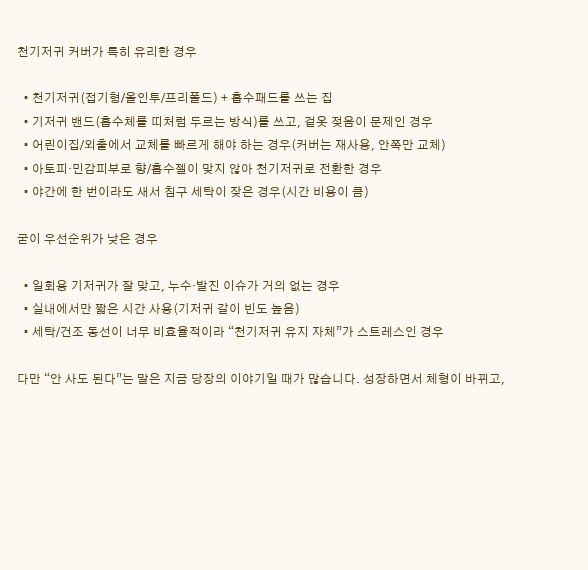천기저귀 커버가 특히 유리한 경우

  • 천기저귀(접기형/올인투/프리폴드) + 흡수패드를 쓰는 집
  • 기저귀 밴드(흡수체를 띠처럼 두르는 방식)를 쓰고, 겉옷 젖음이 문제인 경우
  • 어린이집/외출에서 교체를 빠르게 해야 하는 경우(커버는 재사용, 안쪽만 교체)
  • 아토피·민감피부로 향/흡수젤이 맞지 않아 천기저귀로 전환한 경우
  • 야간에 한 번이라도 새서 침구 세탁이 잦은 경우(시간 비용이 큼)

굳이 우선순위가 낮은 경우

  • 일회용 기저귀가 잘 맞고, 누수·발진 이슈가 거의 없는 경우
  • 실내에서만 짧은 시간 사용(기저귀 갈이 빈도 높음)
  • 세탁/건조 동선이 너무 비효율적이라 “천기저귀 유지 자체”가 스트레스인 경우

다만 “안 사도 된다”는 말은 지금 당장의 이야기일 때가 많습니다. 성장하면서 체형이 바뀌고,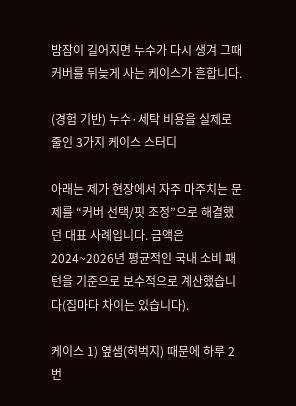밤잠이 길어지면 누수가 다시 생겨 그때 커버를 뒤늦게 사는 케이스가 흔합니다.

(경험 기반) 누수·세탁 비용을 실제로 줄인 3가지 케이스 스터디

아래는 제가 현장에서 자주 마주치는 문제를 “커버 선택/핏 조정”으로 해결했던 대표 사례입니다. 금액은 2024~2026년 평균적인 국내 소비 패턴을 기준으로 보수적으로 계산했습니다(집마다 차이는 있습니다).

케이스 1) 옆샘(허벅지) 때문에 하루 2번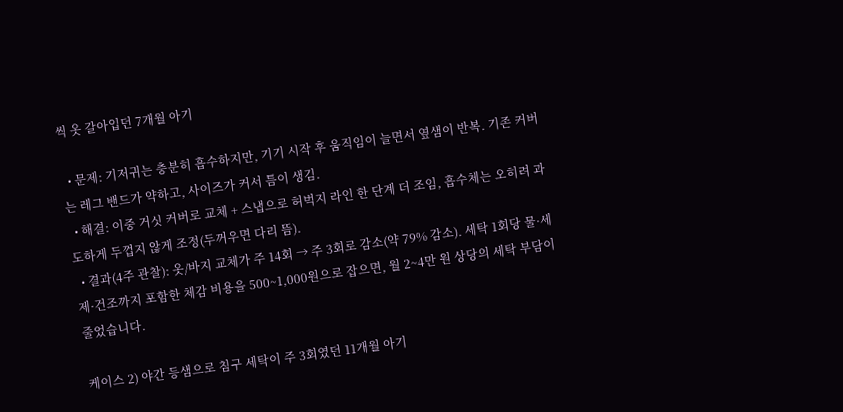씩 옷 갈아입던 7개월 아기

  • 문제: 기저귀는 충분히 흡수하지만, 기기 시작 후 움직임이 늘면서 옆샘이 반복. 기존 커버는 레그 밴드가 약하고, 사이즈가 커서 틈이 생김.
  • 해결: 이중 거싯 커버로 교체 + 스냅으로 허벅지 라인 한 단계 더 조임, 흡수체는 오히려 과도하게 두껍지 않게 조정(두꺼우면 다리 뜸).
  • 결과(4주 관찰): 옷/바지 교체가 주 14회 → 주 3회로 감소(약 79% 감소). 세탁 1회당 물·세제·건조까지 포함한 체감 비용을 500~1,000원으로 잡으면, 월 2~4만 원 상당의 세탁 부담이 줄었습니다.

케이스 2) 야간 등샘으로 침구 세탁이 주 3회였던 11개월 아기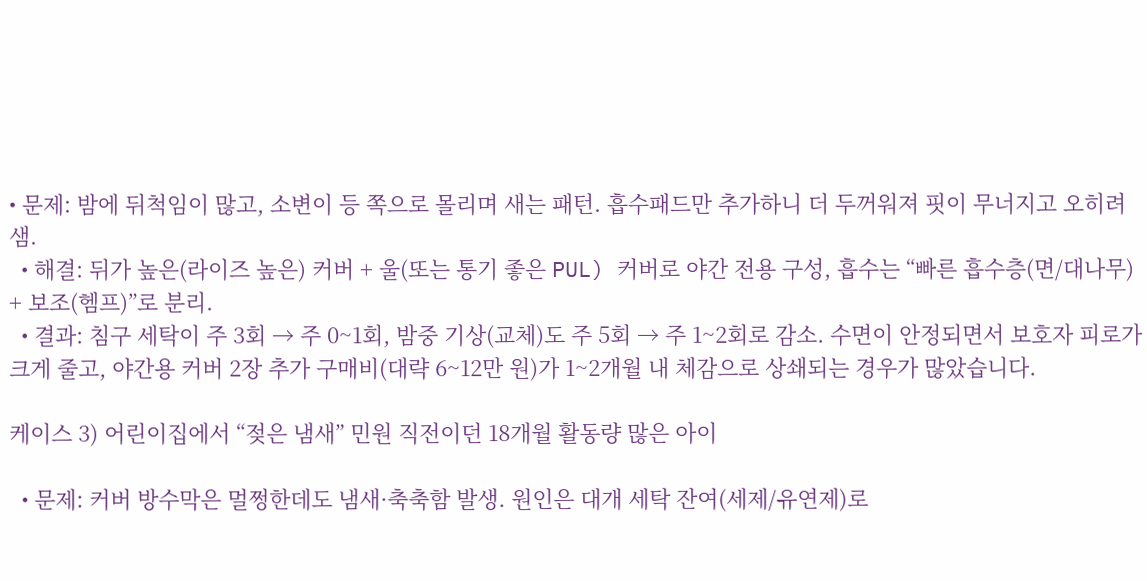• 문제: 밤에 뒤척임이 많고, 소변이 등 쪽으로 몰리며 새는 패턴. 흡수패드만 추가하니 더 두꺼워져 핏이 무너지고 오히려 샘.
  • 해결: 뒤가 높은(라이즈 높은) 커버 + 울(또는 통기 좋은 PUL) 커버로 야간 전용 구성, 흡수는 “빠른 흡수층(면/대나무) + 보조(헴프)”로 분리.
  • 결과: 침구 세탁이 주 3회 → 주 0~1회, 밤중 기상(교체)도 주 5회 → 주 1~2회로 감소. 수면이 안정되면서 보호자 피로가 크게 줄고, 야간용 커버 2장 추가 구매비(대략 6~12만 원)가 1~2개월 내 체감으로 상쇄되는 경우가 많았습니다.

케이스 3) 어린이집에서 “젖은 냄새” 민원 직전이던 18개월 활동량 많은 아이

  • 문제: 커버 방수막은 멀쩡한데도 냄새·축축함 발생. 원인은 대개 세탁 잔여(세제/유연제)로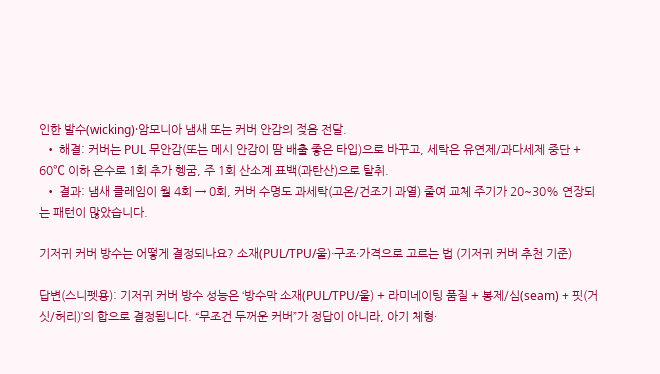인한 발수(wicking)·암모니아 냄새 또는 커버 안감의 젖음 전달.
  • 해결: 커버는 PUL 무안감(또는 메시 안감이 땀 배출 좋은 타입)으로 바꾸고, 세탁은 유연제/과다세제 중단 + 60℃ 이하 온수로 1회 추가 헹굼, 주 1회 산소계 표백(과탄산)으로 탈취.
  • 결과: 냄새 클레임이 월 4회 → 0회, 커버 수명도 과세탁(고온/건조기 과열) 줄여 교체 주기가 20~30% 연장되는 패턴이 많았습니다.

기저귀 커버 방수는 어떻게 결정되나요? 소재(PUL/TPU/울)·구조·가격으로 고르는 법 (기저귀 커버 추천 기준)

답변(스니펫용): 기저귀 커버 방수 성능은 ‘방수막 소재(PUL/TPU/울) + 라미네이팅 품질 + 봉제/심(seam) + 핏(거싯/허리)’의 합으로 결정됩니다. “무조건 두꺼운 커버”가 정답이 아니라, 아기 체형·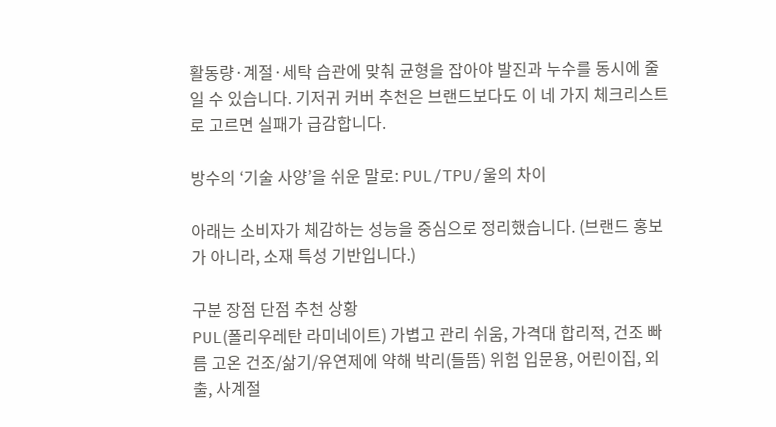활동량·계절·세탁 습관에 맞춰 균형을 잡아야 발진과 누수를 동시에 줄일 수 있습니다. 기저귀 커버 추천은 브랜드보다도 이 네 가지 체크리스트로 고르면 실패가 급감합니다.

방수의 ‘기술 사양’을 쉬운 말로: PUL/TPU/울의 차이

아래는 소비자가 체감하는 성능을 중심으로 정리했습니다. (브랜드 홍보가 아니라, 소재 특성 기반입니다.)

구분 장점 단점 추천 상황
PUL(폴리우레탄 라미네이트) 가볍고 관리 쉬움, 가격대 합리적, 건조 빠름 고온 건조/삶기/유연제에 약해 박리(들뜸) 위험 입문용, 어린이집, 외출, 사계절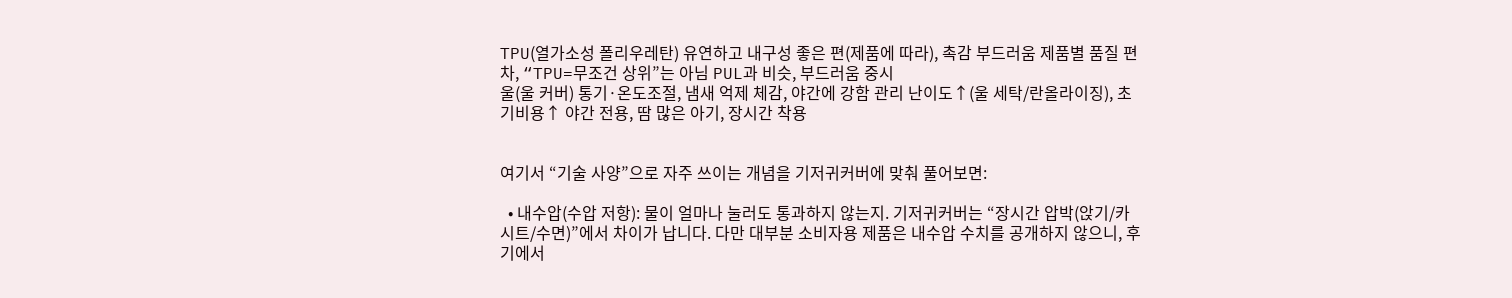TPU(열가소성 폴리우레탄) 유연하고 내구성 좋은 편(제품에 따라), 촉감 부드러움 제품별 품질 편차, “TPU=무조건 상위”는 아님 PUL과 비슷, 부드러움 중시
울(울 커버) 통기·온도조절, 냄새 억제 체감, 야간에 강함 관리 난이도↑(울 세탁/란올라이징), 초기비용↑ 야간 전용, 땀 많은 아기, 장시간 착용


여기서 “기술 사양”으로 자주 쓰이는 개념을 기저귀커버에 맞춰 풀어보면:

  • 내수압(수압 저항): 물이 얼마나 눌러도 통과하지 않는지. 기저귀커버는 “장시간 압박(앉기/카시트/수면)”에서 차이가 납니다. 다만 대부분 소비자용 제품은 내수압 수치를 공개하지 않으니, 후기에서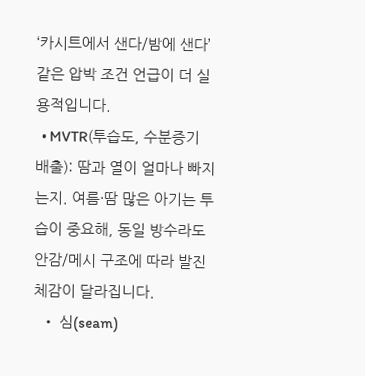‘카시트에서 샌다/밤에 샌다’ 같은 압박 조건 언급이 더 실용적입니다.
  • MVTR(투습도, 수분증기 배출): 땀과 열이 얼마나 빠지는지. 여름·땀 많은 아기는 투습이 중요해, 동일 방수라도 안감/메시 구조에 따라 발진 체감이 달라집니다.
  • 심(seam)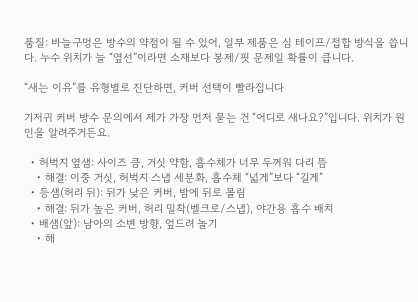품질: 바늘구멍은 방수의 약점이 될 수 있어, 일부 제품은 심 테이프/접합 방식을 씁니다. 누수 위치가 늘 “옆선”이라면 소재보다 봉제/핏 문제일 확률이 큽니다.

“새는 이유”를 유형별로 진단하면, 커버 선택이 빨라집니다

기저귀 커버 방수 문의에서 제가 가장 먼저 묻는 건 “어디로 새나요?”입니다. 위치가 원인을 알려주거든요.

  • 허벅지 옆샘: 사이즈 큼, 거싯 약함, 흡수체가 너무 두꺼워 다리 뜸
    • 해결: 이중 거싯, 허벅지 스냅 세분화, 흡수체 “넓게”보다 “길게”
  • 등샘(허리 뒤): 뒤가 낮은 커버, 밤에 뒤로 몰림
    • 해결: 뒤가 높은 커버, 허리 밀착(벨크로/스냅), 야간용 흡수 배치
  • 배샘(앞): 남아의 소변 방향, 엎드려 놀기
    • 해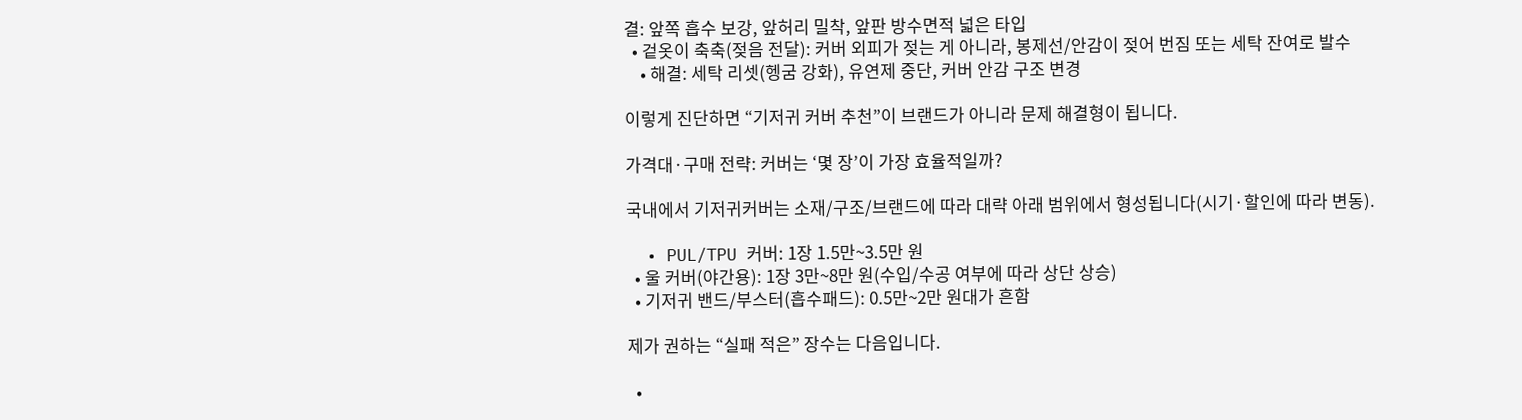결: 앞쪽 흡수 보강, 앞허리 밀착, 앞판 방수면적 넓은 타입
  • 겉옷이 축축(젖음 전달): 커버 외피가 젖는 게 아니라, 봉제선/안감이 젖어 번짐 또는 세탁 잔여로 발수
    • 해결: 세탁 리셋(헹굼 강화), 유연제 중단, 커버 안감 구조 변경

이렇게 진단하면 “기저귀 커버 추천”이 브랜드가 아니라 문제 해결형이 됩니다.

가격대·구매 전략: 커버는 ‘몇 장’이 가장 효율적일까?

국내에서 기저귀커버는 소재/구조/브랜드에 따라 대략 아래 범위에서 형성됩니다(시기·할인에 따라 변동).

  • PUL/TPU 커버: 1장 1.5만~3.5만 원
  • 울 커버(야간용): 1장 3만~8만 원(수입/수공 여부에 따라 상단 상승)
  • 기저귀 밴드/부스터(흡수패드): 0.5만~2만 원대가 흔함

제가 권하는 “실패 적은” 장수는 다음입니다.

  •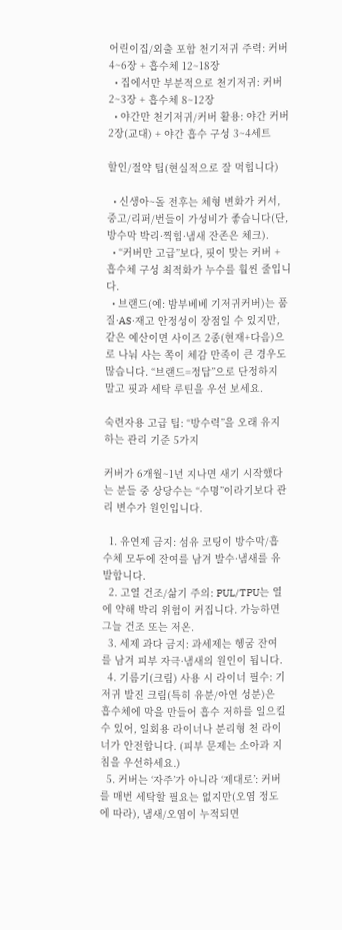어린이집/외출 포함 천기저귀 주력: 커버 4~6장 + 흡수체 12~18장
  • 집에서만 부분적으로 천기저귀: 커버 2~3장 + 흡수체 8~12장
  • 야간만 천기저귀/커버 활용: 야간 커버 2장(교대) + 야간 흡수 구성 3~4세트

할인/절약 팁(현실적으로 잘 먹힙니다)

  • 신생아~돌 전후는 체형 변화가 커서, 중고/리퍼/번들이 가성비가 좋습니다(단, 방수막 박리·찍힘·냄새 잔존은 체크).
  • “커버만 고급”보다, 핏이 맞는 커버 + 흡수체 구성 최적화가 누수를 훨씬 줄입니다.
  • 브랜드(예: 밤부베베 기저귀커버)는 품질·AS·재고 안정성이 장점일 수 있지만, 같은 예산이면 사이즈 2종(현재+다음)으로 나눠 사는 쪽이 체감 만족이 큰 경우도 많습니다. “브랜드=정답”으로 단정하지 말고 핏과 세탁 루틴을 우선 보세요.

숙련자용 고급 팁: “방수력”을 오래 유지하는 관리 기준 5가지

커버가 6개월~1년 지나면 새기 시작했다는 분들 중 상당수는 “수명”이라기보다 관리 변수가 원인입니다.

  1. 유연제 금지: 섬유 코팅이 방수막/흡수체 모두에 잔여를 남겨 발수·냄새를 유발합니다.
  2. 고열 건조/삶기 주의: PUL/TPU는 열에 약해 박리 위험이 커집니다. 가능하면 그늘 건조 또는 저온.
  3. 세제 과다 금지: 과세제는 헹굼 잔여를 남겨 피부 자극·냄새의 원인이 됩니다.
  4. 기름기(크림) 사용 시 라이너 필수: 기저귀 발진 크림(특히 유분/아연 성분)은 흡수체에 막을 만들어 흡수 저하를 일으킬 수 있어, 일회용 라이너나 분리형 천 라이너가 안전합니다. (피부 문제는 소아과 지침을 우선하세요.)
  5. 커버는 ‘자주’가 아니라 ‘제대로’: 커버를 매번 세탁할 필요는 없지만(오염 정도에 따라), 냄새/오염이 누적되면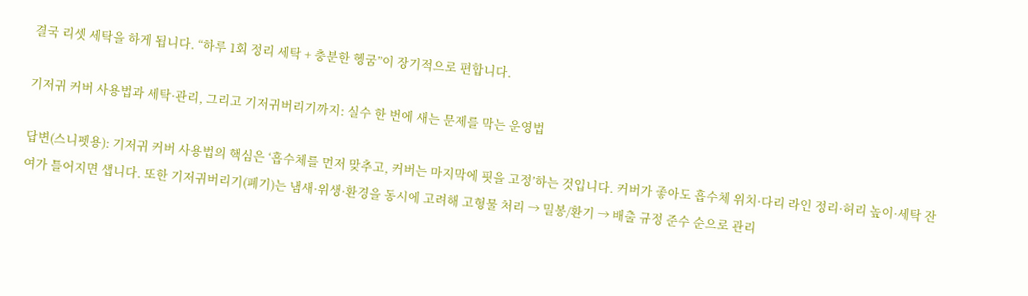결국 리셋 세탁을 하게 됩니다. “하루 1회 정리 세탁 + 충분한 헹굼”이 장기적으로 편합니다.

기저귀 커버 사용법과 세탁·관리, 그리고 기저귀버리기까지: 실수 한 번에 새는 문제를 막는 운영법

답변(스니펫용): 기저귀 커버 사용법의 핵심은 ‘흡수체를 먼저 맞추고, 커버는 마지막에 핏을 고정’하는 것입니다. 커버가 좋아도 흡수체 위치·다리 라인 정리·허리 높이·세탁 잔여가 틀어지면 샙니다. 또한 기저귀버리기(폐기)는 냄새·위생·환경을 동시에 고려해 고형물 처리 → 밀봉/환기 → 배출 규정 준수 순으로 관리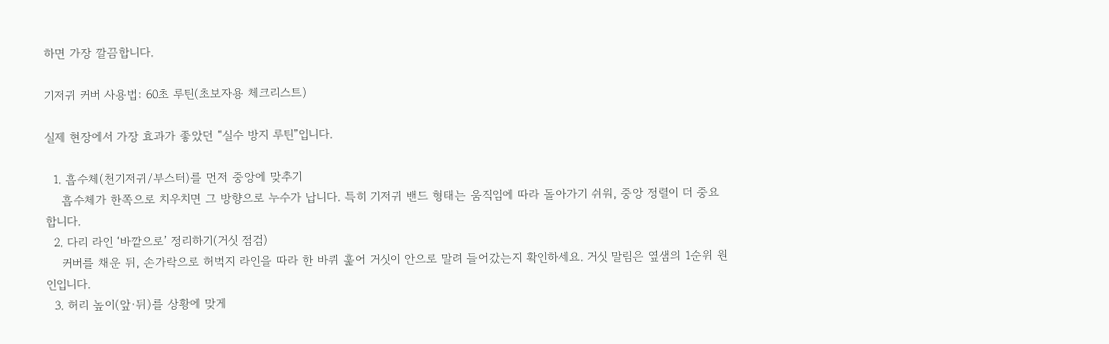하면 가장 깔끔합니다.

기저귀 커버 사용법: 60초 루틴(초보자용 체크리스트)

실제 현장에서 가장 효과가 좋았던 “실수 방지 루틴”입니다.

  1. 흡수체(천기저귀/부스터)를 먼저 중앙에 맞추기
    흡수체가 한쪽으로 치우치면 그 방향으로 누수가 납니다. 특히 기저귀 밴드 형태는 움직임에 따라 돌아가기 쉬워, 중앙 정렬이 더 중요합니다.
  2. 다리 라인 ‘바깥으로’ 정리하기(거싯 점검)
    커버를 채운 뒤, 손가락으로 허벅지 라인을 따라 한 바퀴 훑어 거싯이 안으로 말려 들어갔는지 확인하세요. 거싯 말림은 옆샘의 1순위 원인입니다.
  3. 허리 높이(앞·뒤)를 상황에 맞게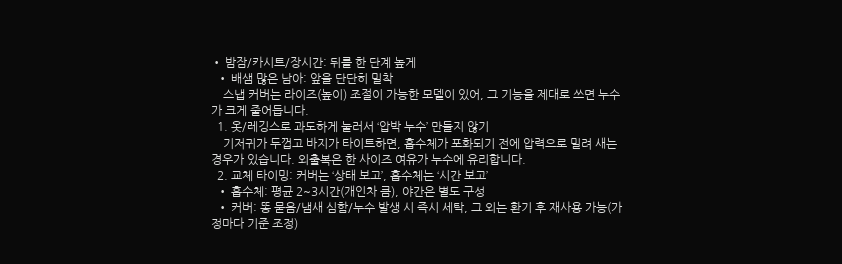• 밤잠/카시트/장시간: 뒤를 한 단계 높게
  • 배샘 많은 남아: 앞을 단단히 밀착
    스냅 커버는 라이즈(높이) 조절이 가능한 모델이 있어, 그 기능을 제대로 쓰면 누수가 크게 줄어듭니다.
  1. 옷/레깅스로 과도하게 눌러서 ‘압박 누수’ 만들지 않기
    기저귀가 두껍고 바지가 타이트하면, 흡수체가 포화되기 전에 압력으로 밀려 새는 경우가 있습니다. 외출복은 한 사이즈 여유가 누수에 유리합니다.
  2. 교체 타이밍: 커버는 ‘상태 보고’, 흡수체는 ‘시간 보고’
  • 흡수체: 평균 2~3시간(개인차 큼), 야간은 별도 구성
  • 커버: 똥 묻음/냄새 심함/누수 발생 시 즉시 세탁, 그 외는 환기 후 재사용 가능(가정마다 기준 조정)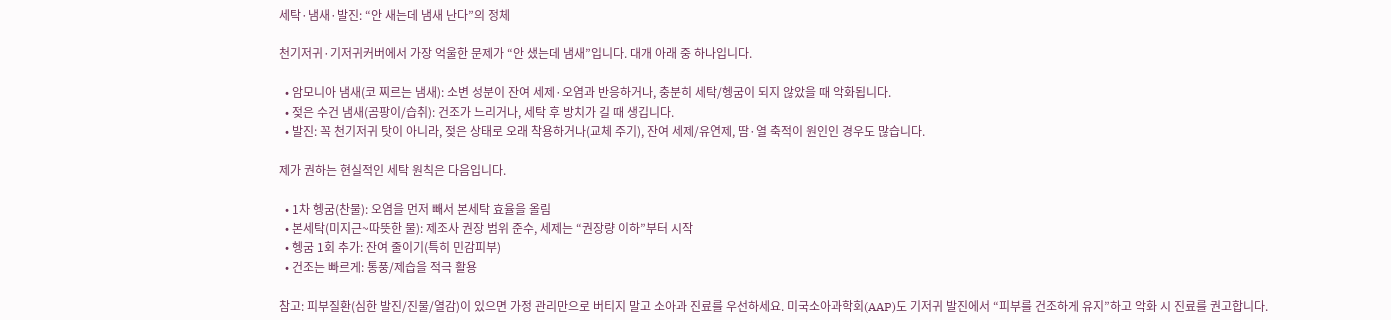세탁·냄새·발진: “안 새는데 냄새 난다”의 정체

천기저귀·기저귀커버에서 가장 억울한 문제가 “안 샜는데 냄새”입니다. 대개 아래 중 하나입니다.

  • 암모니아 냄새(코 찌르는 냄새): 소변 성분이 잔여 세제·오염과 반응하거나, 충분히 세탁/헹굼이 되지 않았을 때 악화됩니다.
  • 젖은 수건 냄새(곰팡이/습취): 건조가 느리거나, 세탁 후 방치가 길 때 생깁니다.
  • 발진: 꼭 천기저귀 탓이 아니라, 젖은 상태로 오래 착용하거나(교체 주기), 잔여 세제/유연제, 땀·열 축적이 원인인 경우도 많습니다.

제가 권하는 현실적인 세탁 원칙은 다음입니다.

  • 1차 헹굼(찬물): 오염을 먼저 빼서 본세탁 효율을 올림
  • 본세탁(미지근~따뜻한 물): 제조사 권장 범위 준수, 세제는 “권장량 이하”부터 시작
  • 헹굼 1회 추가: 잔여 줄이기(특히 민감피부)
  • 건조는 빠르게: 통풍/제습을 적극 활용

참고: 피부질환(심한 발진/진물/열감)이 있으면 가정 관리만으로 버티지 말고 소아과 진료를 우선하세요. 미국소아과학회(AAP)도 기저귀 발진에서 “피부를 건조하게 유지”하고 악화 시 진료를 권고합니다.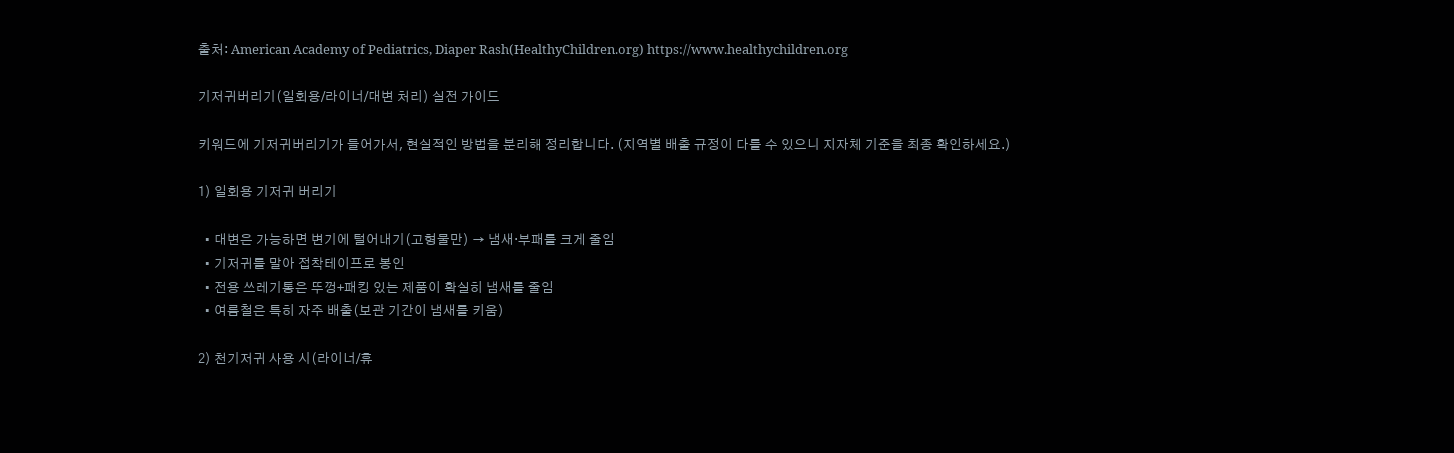출처: American Academy of Pediatrics, Diaper Rash(HealthyChildren.org) https://www.healthychildren.org

기저귀버리기(일회용/라이너/대변 처리) 실전 가이드

키워드에 기저귀버리기가 들어가서, 현실적인 방법을 분리해 정리합니다. (지역별 배출 규정이 다를 수 있으니 지자체 기준을 최종 확인하세요.)

1) 일회용 기저귀 버리기

  • 대변은 가능하면 변기에 털어내기(고형물만) → 냄새·부패를 크게 줄임
  • 기저귀를 말아 접착테이프로 봉인
  • 전용 쓰레기통은 뚜껑+패킹 있는 제품이 확실히 냄새를 줄임
  • 여름철은 특히 자주 배출(보관 기간이 냄새를 키움)

2) 천기저귀 사용 시(라이너/휴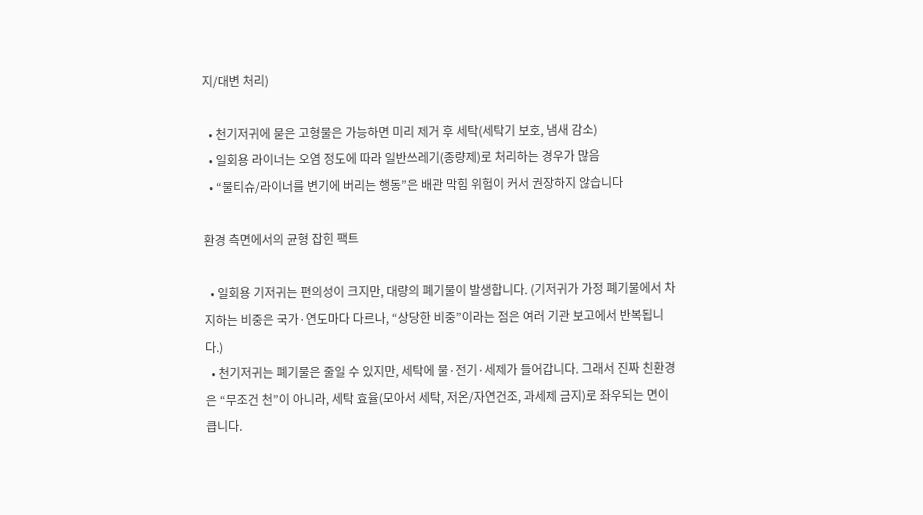지/대변 처리)

  • 천기저귀에 묻은 고형물은 가능하면 미리 제거 후 세탁(세탁기 보호, 냄새 감소)
  • 일회용 라이너는 오염 정도에 따라 일반쓰레기(종량제)로 처리하는 경우가 많음
  • “물티슈/라이너를 변기에 버리는 행동”은 배관 막힘 위험이 커서 권장하지 않습니다

환경 측면에서의 균형 잡힌 팩트

  • 일회용 기저귀는 편의성이 크지만, 대량의 폐기물이 발생합니다. (기저귀가 가정 폐기물에서 차지하는 비중은 국가·연도마다 다르나, “상당한 비중”이라는 점은 여러 기관 보고에서 반복됩니다.)
  • 천기저귀는 폐기물은 줄일 수 있지만, 세탁에 물·전기·세제가 들어갑니다. 그래서 진짜 친환경은 “무조건 천”이 아니라, 세탁 효율(모아서 세탁, 저온/자연건조, 과세제 금지)로 좌우되는 면이 큽니다.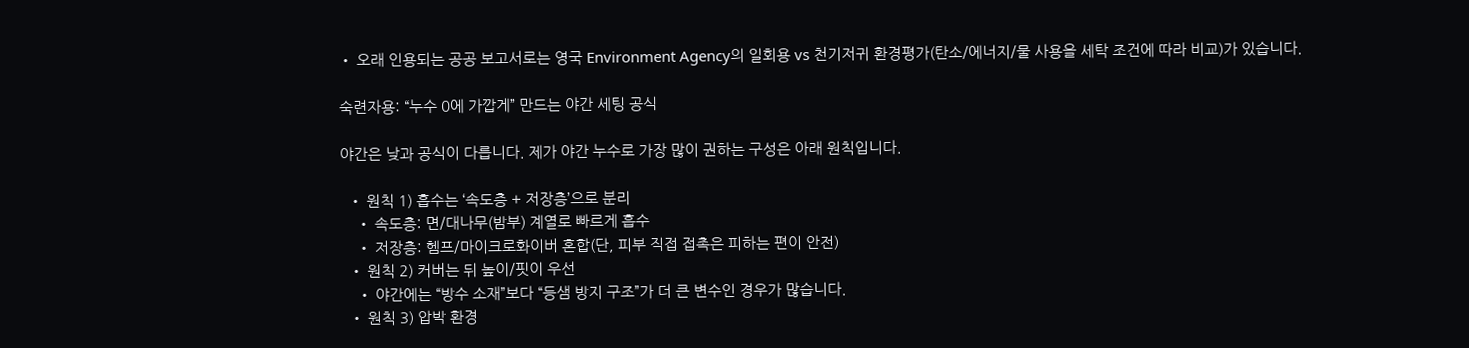• 오래 인용되는 공공 보고서로는 영국 Environment Agency의 일회용 vs 천기저귀 환경평가(탄소/에너지/물 사용을 세탁 조건에 따라 비교)가 있습니다.

숙련자용: “누수 0에 가깝게” 만드는 야간 세팅 공식

야간은 낮과 공식이 다릅니다. 제가 야간 누수로 가장 많이 권하는 구성은 아래 원칙입니다.

  • 원칙 1) 흡수는 ‘속도층 + 저장층’으로 분리
    • 속도층: 면/대나무(밤부) 계열로 빠르게 흡수
    • 저장층: 헴프/마이크로화이버 혼합(단, 피부 직접 접촉은 피하는 편이 안전)
  • 원칙 2) 커버는 뒤 높이/핏이 우선
    • 야간에는 “방수 소재”보다 “등샘 방지 구조”가 더 큰 변수인 경우가 많습니다.
  • 원칙 3) 압박 환경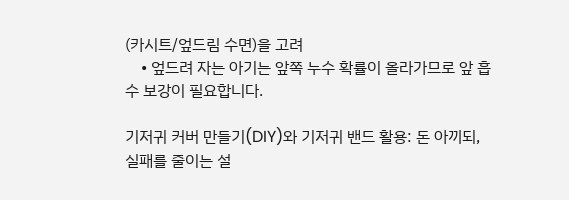(카시트/엎드림 수면)을 고려
    • 엎드려 자는 아기는 앞쪽 누수 확률이 올라가므로 앞 흡수 보강이 필요합니다.

기저귀 커버 만들기(DIY)와 기저귀 밴드 활용: 돈 아끼되, 실패를 줄이는 설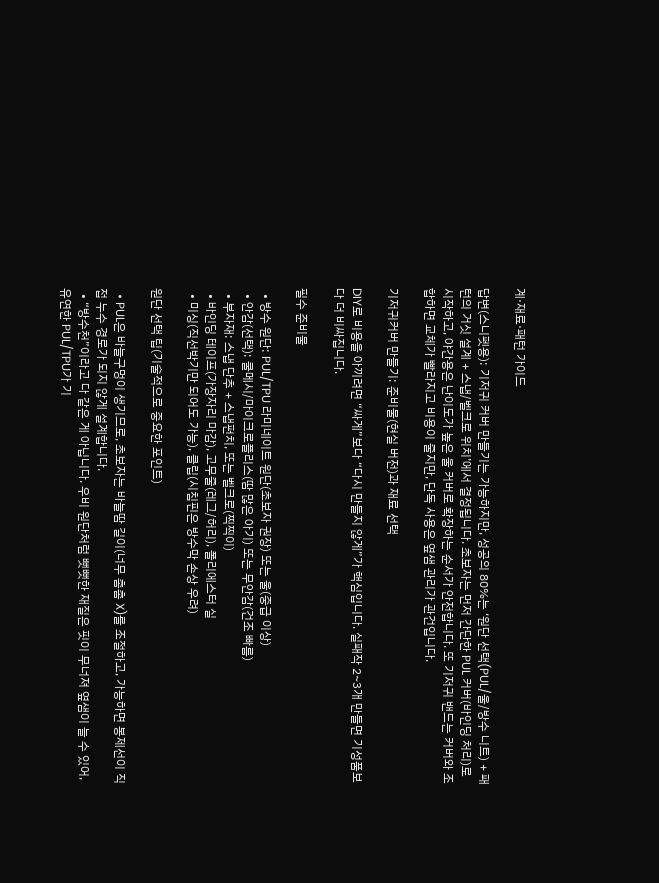계·재료·패턴 가이드

답변(스니펫용): 기저귀 커버 만들기는 가능하지만, 성공의 80%는 ‘원단 선택(PUL/울/방수 니트) + 패턴의 거싯 설계 + 스냅/벨크로 위치’에서 결정됩니다. 초보자는 먼저 간단한 PUL 커버(바인딩 처리)로 시작하고, 야간용은 난이도가 높은 울 커버로 확장하는 순서가 안전합니다. 또 기저귀 밴드는 커버와 조합하면 교체가 빨라지고 비용이 줄지만, 단독 사용은 옆샘 관리가 관건입니다.

기저귀커버 만들기: 준비물(현실 버전)과 재료 선택

DIY로 비용을 아끼려면 “싸게”보다 “다시 만들지 않게”가 핵심입니다. 실패작 2~3개 만들면 기성품보다 더 비싸집니다.

필수 준비물

  • 방수 원단: PUL/TPU 라미네이트 원단(초보자 권장) 또는 울(중급 이상)
  • 안감(선택): 쿨메시/마이크로플리스(땀 많은 아기) 또는 무안감(건조 빠름)
  • 부자재: 스냅 단추 + 스냅펀치, 또는 벨크로(찍찍이)
  • 바인딩 테이프(가장자리 마감), 고무줄(레그/허리), 폴리에스터 실
  • 미싱(직선박기만 되어도 가능), 클립(시침핀은 방수막 손상 우려)

원단 선택 팁(기술적으로 중요한 포인트)

  • PUL은 바늘구멍이 생기므로, 초보자는 바늘땀 길이(너무 촘촘 X)를 조절하고, 가능하면 봉제선이 직접 누수 경로가 되지 않게 설계합니다.
  • “방수천”이라고 다 같은 게 아닙니다. 우비 원단처럼 뻣뻣한 재질은 핏이 무너져 옆샘이 늘 수 있어, 유연한 PUL/TPU가 기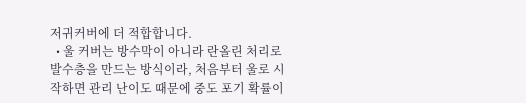저귀커버에 더 적합합니다.
  • 울 커버는 방수막이 아니라 란올린 처리로 발수층을 만드는 방식이라, 처음부터 울로 시작하면 관리 난이도 때문에 중도 포기 확률이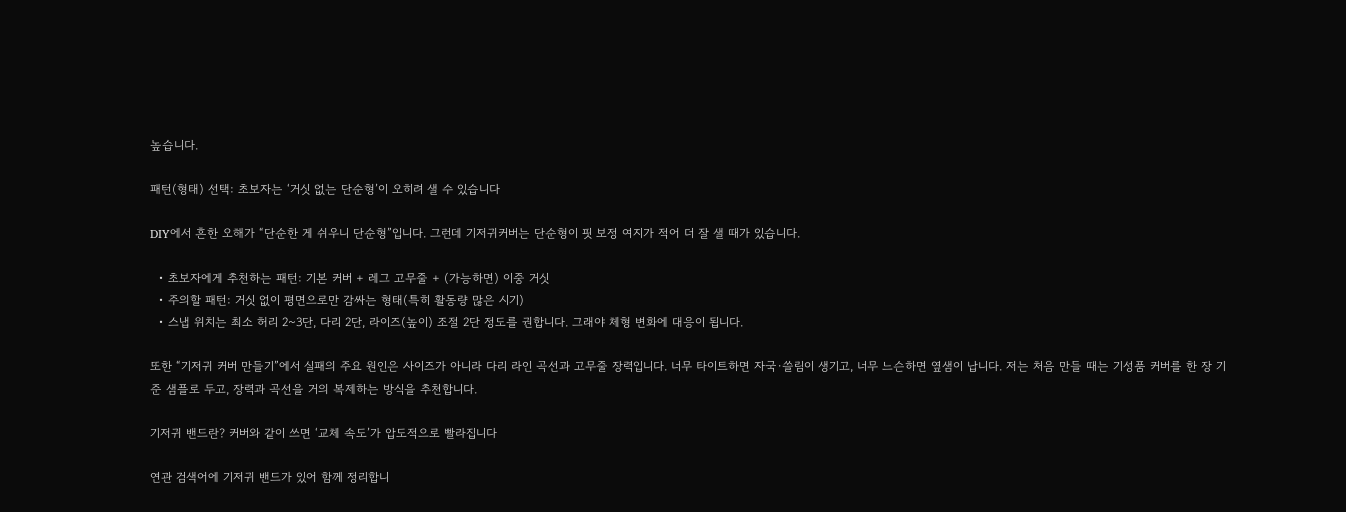높습니다.

패턴(형태) 선택: 초보자는 ‘거싯 없는 단순형’이 오히려 샐 수 있습니다

DIY에서 흔한 오해가 “단순한 게 쉬우니 단순형”입니다. 그런데 기저귀커버는 단순형이 핏 보정 여지가 적어 더 잘 샐 때가 있습니다.

  • 초보자에게 추천하는 패턴: 기본 커버 + 레그 고무줄 + (가능하면) 이중 거싯
  • 주의할 패턴: 거싯 없이 평면으로만 감싸는 형태(특히 활동량 많은 시기)
  • 스냅 위치는 최소 허리 2~3단, 다리 2단, 라이즈(높이) 조절 2단 정도를 권합니다. 그래야 체형 변화에 대응이 됩니다.

또한 “기저귀 커버 만들기”에서 실패의 주요 원인은 사이즈가 아니라 다리 라인 곡선과 고무줄 장력입니다. 너무 타이트하면 자국·쓸림이 생기고, 너무 느슨하면 옆샘이 납니다. 저는 처음 만들 때는 기성품 커버를 한 장 기준 샘플로 두고, 장력과 곡선을 거의 복제하는 방식을 추천합니다.

기저귀 밴드란? 커버와 같이 쓰면 ‘교체 속도’가 압도적으로 빨라집니다

연관 검색어에 기저귀 밴드가 있어 함께 정리합니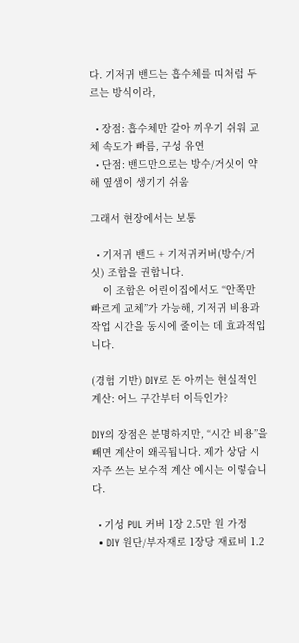다. 기저귀 밴드는 흡수체를 띠처럼 두르는 방식이라,

  • 장점: 흡수체만 갈아 끼우기 쉬워 교체 속도가 빠름, 구성 유연
  • 단점: 밴드만으로는 방수/거싯이 약해 옆샘이 생기기 쉬움

그래서 현장에서는 보통

  • 기저귀 밴드 + 기저귀커버(방수/거싯) 조합을 권합니다.
    이 조합은 어린이집에서도 “안쪽만 빠르게 교체”가 가능해, 기저귀 비용과 작업 시간을 동시에 줄이는 데 효과적입니다.

(경험 기반) DIY로 돈 아끼는 현실적인 계산: 어느 구간부터 이득인가?

DIY의 장점은 분명하지만, “시간 비용”을 빼면 계산이 왜곡됩니다. 제가 상담 시 자주 쓰는 보수적 계산 예시는 이렇습니다.

  • 기성 PUL 커버 1장 2.5만 원 가정
  • DIY 원단/부자재로 1장당 재료비 1.2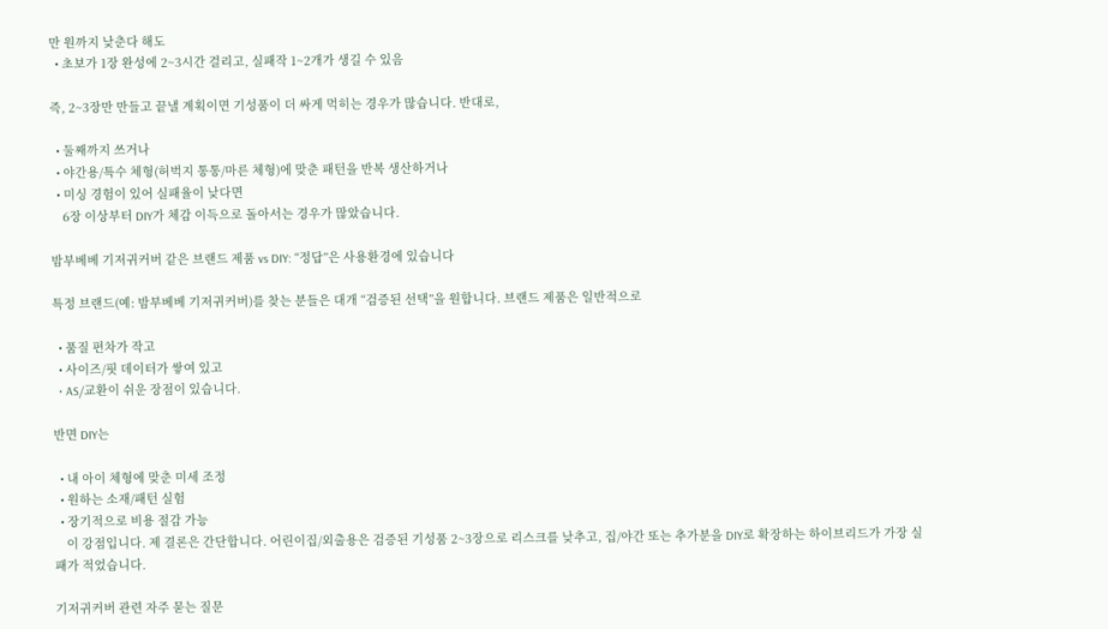만 원까지 낮춘다 해도
  • 초보가 1장 완성에 2~3시간 걸리고, 실패작 1~2개가 생길 수 있음

즉, 2~3장만 만들고 끝낼 계획이면 기성품이 더 싸게 먹히는 경우가 많습니다. 반대로,

  • 둘째까지 쓰거나
  • 야간용/특수 체형(허벅지 통통/마른 체형)에 맞춘 패턴을 반복 생산하거나
  • 미싱 경험이 있어 실패율이 낮다면
    6장 이상부터 DIY가 체감 이득으로 돌아서는 경우가 많았습니다.

밤부베베 기저귀커버 같은 브랜드 제품 vs DIY: “정답”은 사용환경에 있습니다

특정 브랜드(예: 밤부베베 기저귀커버)를 찾는 분들은 대개 “검증된 선택”을 원합니다. 브랜드 제품은 일반적으로

  • 품질 편차가 작고
  • 사이즈/핏 데이터가 쌓여 있고
  • AS/교환이 쉬운 장점이 있습니다.

반면 DIY는

  • 내 아이 체형에 맞춘 미세 조정
  • 원하는 소재/패턴 실험
  • 장기적으로 비용 절감 가능
    이 강점입니다. 제 결론은 간단합니다. 어린이집/외출용은 검증된 기성품 2~3장으로 리스크를 낮추고, 집/야간 또는 추가분을 DIY로 확장하는 하이브리드가 가장 실패가 적었습니다.

기저귀커버 관련 자주 묻는 질문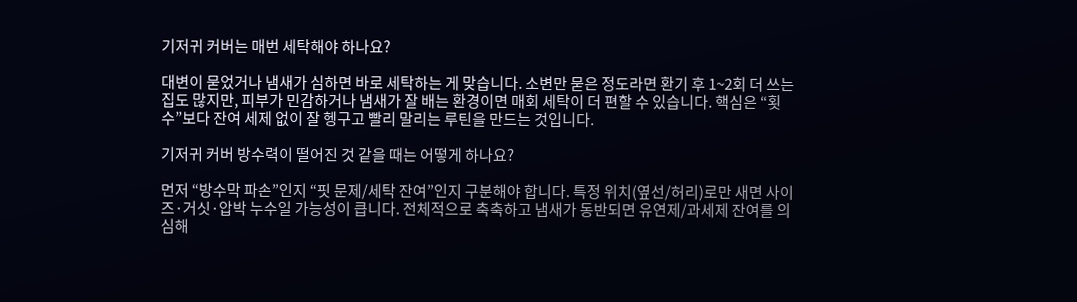기저귀 커버는 매번 세탁해야 하나요?

대변이 묻었거나 냄새가 심하면 바로 세탁하는 게 맞습니다. 소변만 묻은 정도라면 환기 후 1~2회 더 쓰는 집도 많지만, 피부가 민감하거나 냄새가 잘 배는 환경이면 매회 세탁이 더 편할 수 있습니다. 핵심은 “횟수”보다 잔여 세제 없이 잘 헹구고 빨리 말리는 루틴을 만드는 것입니다.

기저귀 커버 방수력이 떨어진 것 같을 때는 어떻게 하나요?

먼저 “방수막 파손”인지 “핏 문제/세탁 잔여”인지 구분해야 합니다. 특정 위치(옆선/허리)로만 새면 사이즈·거싯·압박 누수일 가능성이 큽니다. 전체적으로 축축하고 냄새가 동반되면 유연제/과세제 잔여를 의심해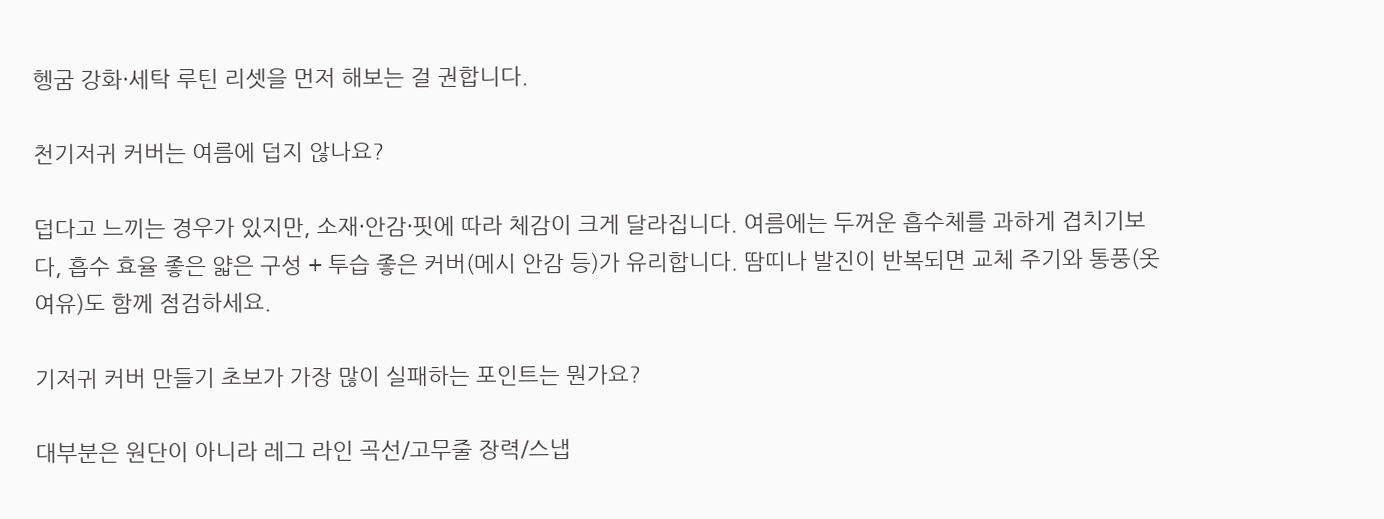헹굼 강화·세탁 루틴 리셋을 먼저 해보는 걸 권합니다.

천기저귀 커버는 여름에 덥지 않나요?

덥다고 느끼는 경우가 있지만, 소재·안감·핏에 따라 체감이 크게 달라집니다. 여름에는 두꺼운 흡수체를 과하게 겹치기보다, 흡수 효율 좋은 얇은 구성 + 투습 좋은 커버(메시 안감 등)가 유리합니다. 땀띠나 발진이 반복되면 교체 주기와 통풍(옷 여유)도 함께 점검하세요.

기저귀 커버 만들기 초보가 가장 많이 실패하는 포인트는 뭔가요?

대부분은 원단이 아니라 레그 라인 곡선/고무줄 장력/스냅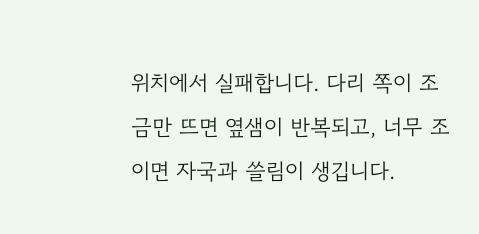위치에서 실패합니다. 다리 쪽이 조금만 뜨면 옆샘이 반복되고, 너무 조이면 자국과 쓸림이 생깁니다.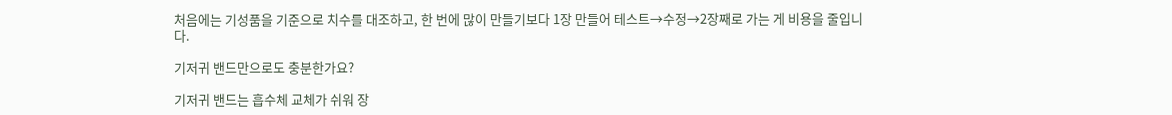처음에는 기성품을 기준으로 치수를 대조하고, 한 번에 많이 만들기보다 1장 만들어 테스트→수정→2장째로 가는 게 비용을 줄입니다.

기저귀 밴드만으로도 충분한가요?

기저귀 밴드는 흡수체 교체가 쉬워 장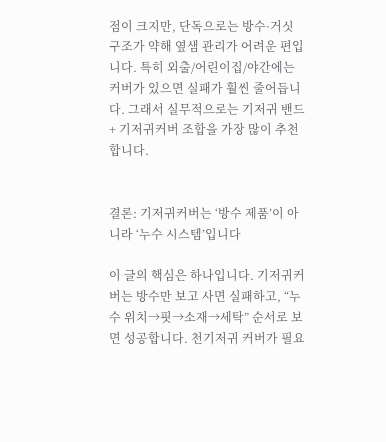점이 크지만, 단독으로는 방수·거싯 구조가 약해 옆샘 관리가 어려운 편입니다. 특히 외출/어린이집/야간에는 커버가 있으면 실패가 훨씬 줄어듭니다. 그래서 실무적으로는 기저귀 밴드 + 기저귀커버 조합을 가장 많이 추천합니다.


결론: 기저귀커버는 ‘방수 제품’이 아니라 ‘누수 시스템’입니다

이 글의 핵심은 하나입니다. 기저귀커버는 방수만 보고 사면 실패하고, “누수 위치→핏→소재→세탁” 순서로 보면 성공합니다. 천기저귀 커버가 필요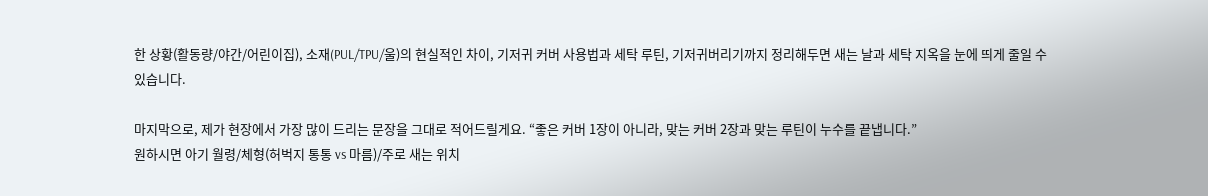한 상황(활동량/야간/어린이집), 소재(PUL/TPU/울)의 현실적인 차이, 기저귀 커버 사용법과 세탁 루틴, 기저귀버리기까지 정리해두면 새는 날과 세탁 지옥을 눈에 띄게 줄일 수 있습니다.

마지막으로, 제가 현장에서 가장 많이 드리는 문장을 그대로 적어드릴게요. “좋은 커버 1장이 아니라, 맞는 커버 2장과 맞는 루틴이 누수를 끝냅니다.”
원하시면 아기 월령/체형(허벅지 통통 vs 마름)/주로 새는 위치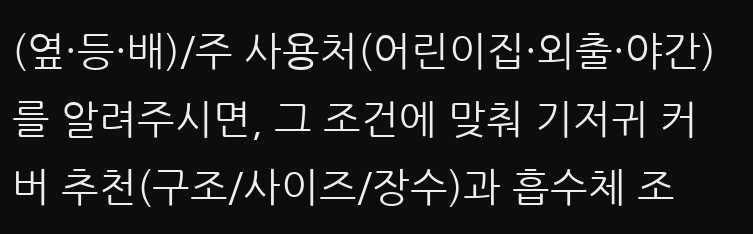(옆·등·배)/주 사용처(어린이집·외출·야간)를 알려주시면, 그 조건에 맞춰 기저귀 커버 추천(구조/사이즈/장수)과 흡수체 조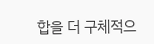합을 더 구체적으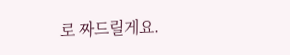로 짜드릴게요.